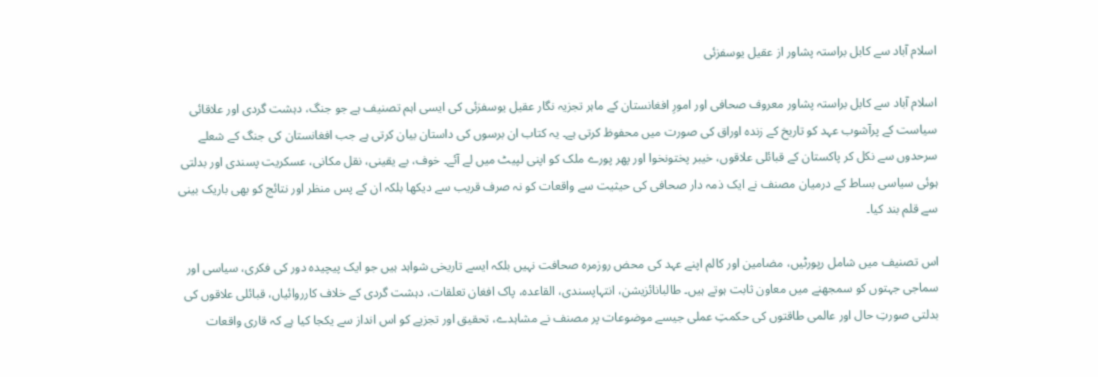اسلام آباد سے کابل براستہ پشاور از عقیل یوسفزئی

اسلام آباد سے کابل براستہ پشاور معروف صحافی اور امورِ افغانستان کے ماہر تجزیہ نگار عقیل یوسفزئی کی ایسی اہم تصنیف ہے جو جنگ، دہشت گردی اور علاقائی سیاست کے پرآشوب عہد کو تاریخ کے زندہ اوراق کی صورت میں محفوظ کرتی ہے۔ یہ کتاب ان برسوں کی داستان بیان کرتی ہے جب افغانستان کی جنگ کے شعلے سرحدوں سے نکل کر پاکستان کے قبائلی علاقوں، خیبر پختونخوا اور پھر پورے ملک کو اپنی لپیٹ میں لے آئے۔ خوف، بے یقینی، نقل مکانی، عسکریت پسندی اور بدلتی ہوئی سیاسی بساط کے درمیان مصنف نے ایک ذمہ دار صحافی کی حیثیت سے واقعات کو نہ صرف قریب سے دیکھا بلکہ ان کے پس منظر اور نتائج کو بھی باریک بینی سے قلم بند کیا۔

اس تصنیف میں شامل رپورٹیں، مضامین اور کالم اپنے عہد کی محض روزمرہ صحافت نہیں بلکہ ایسے تاریخی شواہد ہیں جو ایک پیچیدہ دور کی فکری، سیاسی اور سماجی جہتوں کو سمجھنے میں معاون ثابت ہوتے ہیں۔ طالبانائزیشن، انتہاپسندی، القاعدہ، پاک افغان تعلقات، دہشت گردی کے خلاف کارروائیاں، قبائلی علاقوں کی بدلتی صورتِ حال اور عالمی طاقتوں کی حکمتِ عملی جیسے موضوعات پر مصنف نے مشاہدے، تحقیق اور تجزیے کو اس انداز سے یکجا کیا ہے کہ قاری واقعات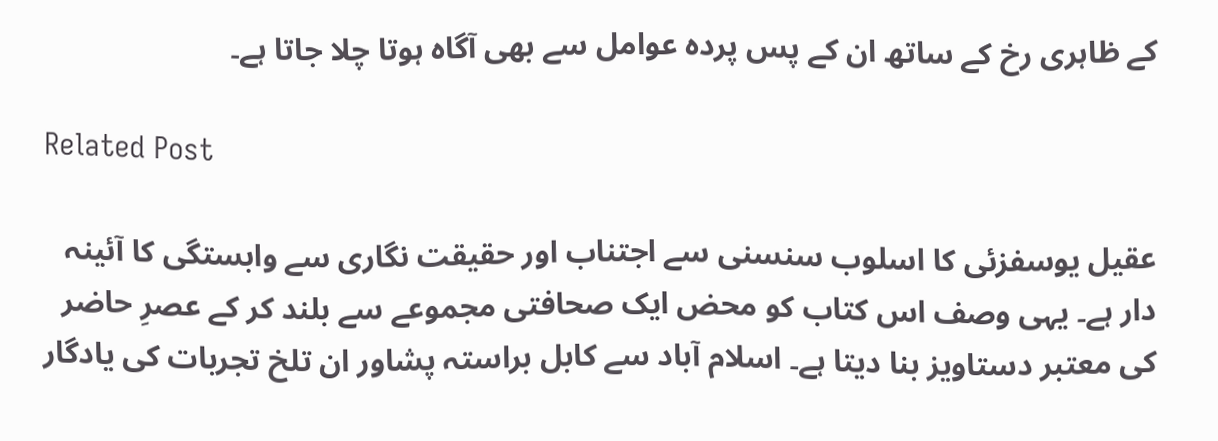کے ظاہری رخ کے ساتھ ان کے پس پردہ عوامل سے بھی آگاہ ہوتا چلا جاتا ہے۔

Related Post

عقیل یوسفزئی کا اسلوب سنسنی سے اجتناب اور حقیقت نگاری سے وابستگی کا آئینہ دار ہے۔ یہی وصف اس کتاب کو محض ایک صحافتی مجموعے سے بلند کر کے عصرِ حاضر کی معتبر دستاویز بنا دیتا ہے۔ اسلام آباد سے کابل براستہ پشاور ان تلخ تجربات کی یادگار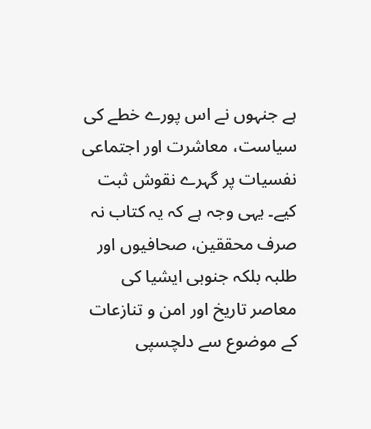ہے جنہوں نے اس پورے خطے کی سیاست، معاشرت اور اجتماعی نفسیات پر گہرے نقوش ثبت کیے۔ یہی وجہ ہے کہ یہ کتاب نہ صرف محققین، صحافیوں اور طلبہ بلکہ جنوبی ایشیا کی معاصر تاریخ اور امن و تنازعات کے موضوع سے دلچسپی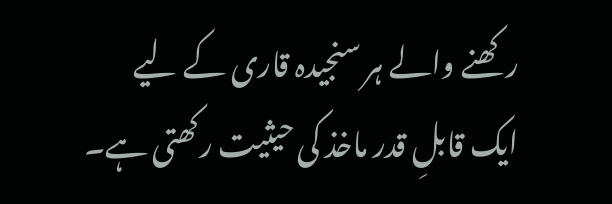رکھنے والے ہر سنجیدہ قاری کے لیے ایک قابلِ قدر ماخذ کی حیثیت رکھتی ہے۔